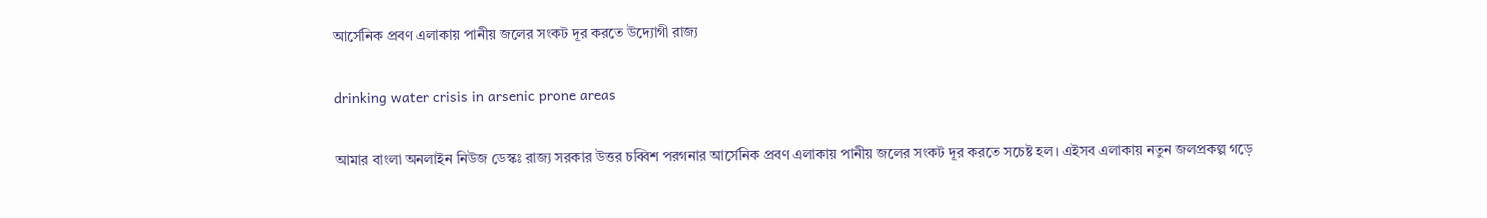আর্সেনিক প্রবণ এলাকায় পানীয় জলের সংকট দূর করতে উদ্যোগী রাজ্য

drinking water crisis in arsenic prone areas

আমার বাংলা অনলাইন নিউজ ডেস্কঃ রাজ্য সরকার উত্তর চব্বিশ পরগনার আর্সেনিক প্রবণ এলাকায় পানীয় জলের সংকট দূর করতে সচেষ্ট হল। এইসব এলাকায় নতুন জলপ্রকল্প গড়ে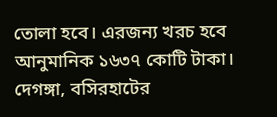তোলা হবে। এরজন্য খরচ হবে আনুমানিক ১৬৩৭ কোটি টাকা। দেগঙ্গা, বসিরহাটের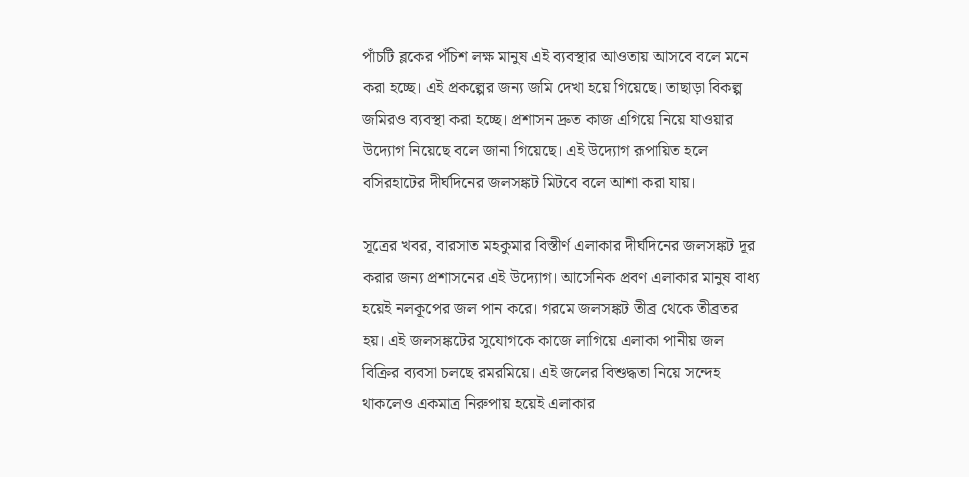পাঁচটি ব্লকের পঁচিশ লক্ষ মানুষ এই ব্যবস্থার আওতায় আসবে বলে মনে করা হচ্ছে। এই প্রকল্পের জন্য জমি দেখা হয়ে গিয়েছে। তাছাড়া বিকল্প জমিরও ব্যবস্থা করা হচ্ছে। প্রশাসন দ্রুত কাজ এগিয়ে নিয়ে যাওয়ার উদ্যোগ নিয়েছে বলে জানা গিয়েছে। এই উদ্যোগ রূপায়িত হলে বসিরহাটের দীর্ঘদিনের জলসঙ্কট মিটবে বলে আশা করা যায়।

সূত্রের খবর, বারসাত মহকুমার বিস্তীর্ণ এলাকার দীর্ঘদিনের জলসঙ্কট দূর করার জন্য প্রশাসনের এই উদ্যোগ। আর্সেনিক প্রবণ এলাকার মানুষ বাধ্য হয়েই নলকূপের জল পান করে। গরমে জলসঙ্কট তীব্র থেকে তীব্রতর হয়। এই জলসঙ্কটের সুযোগকে কাজে লাগিয়ে এলাকা পানীয় জল বিক্রির ব্যবসা চলছে রমরমিয়ে। এই জলের বিশুদ্ধতা নিয়ে সন্দেহ থাকলেও একমাত্র নিরুপায় হয়েই এলাকার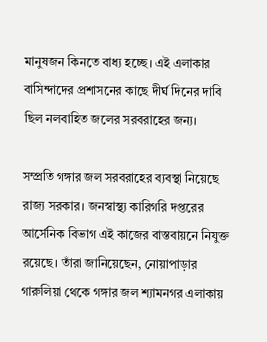মানুষজন কিনতে বাধ্য হচ্ছে। এই এলাকার বাসিন্দাদের প্রশাসনের কাছে দীর্ঘ দিনের দাবি ছিল নলবাহিত জলের সরবরাহের জন্য।

সম্প্রতি গঙ্গার জল সরবরাহের ব্যবস্থা নিয়েছে রাজ্য সরকার। জনস্বাস্থ্য কারিগরি দপ্তরের আর্সেনিক বিভাগ এই কাজের বাস্তবায়নে নিযুক্ত রয়েছে। তাঁরা জানিয়েছেন, নোয়াপাড়ার গারুলিয়া থেকে গঙ্গার জল শ্যামনগর এলাকায়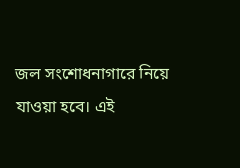জল সংশোধনাগারে নিয়ে যাওয়া হবে। এই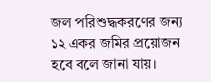জল পরিশুদ্ধকরণের জন্য ১২ একর জমির প্রয়োজন হবে বলে জানা যায়।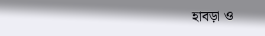হাবড়া ও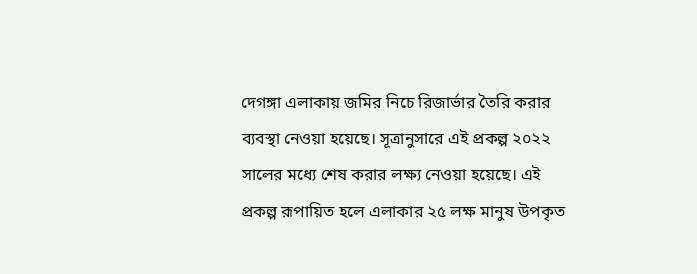দেগঙ্গা এলাকায় জমির নিচে রিজার্ভার তৈরি করার ব্যবস্থা নেওয়া হয়েছে। সূত্রানুসারে এই প্রকল্প ২০২২ সালের মধ্যে শেষ করার লক্ষ্য নেওয়া হয়েছে। এই প্রকল্প রূপায়িত হলে এলাকার ২৫ লক্ষ মানুষ উপকৃত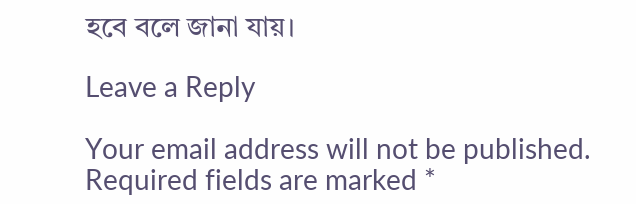হবে বলে জানা যায়।

Leave a Reply

Your email address will not be published. Required fields are marked *